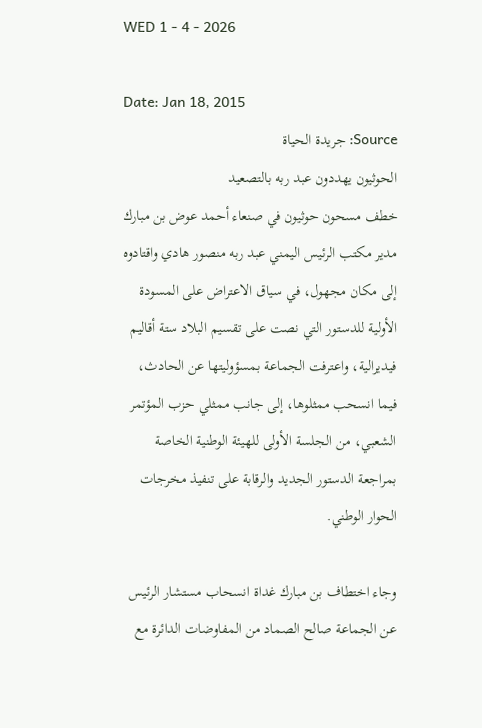WED 1 - 4 - 2026

Date: Jan 18, 2015
Source: جريدة الحياة
الحوثيون يهددون عبد ربه بالتصعيد
خطف مسحون حوثيون في صنعاء أحمد عوض بن مبارك مدير مكتب الرئيس اليمني عبد ربه منصور هادي واقتادوه إلى مكان مجهول، في سياق الاعتراض على المسودة الأولية للدستور التي نصت على تقسيم البلاد ستة أقاليم فيديرالية، واعترفت الجماعة بمسؤوليتها عن الحادث، فيما انسحب ممثلوها، إلى جانب ممثلي حزب المؤتمر الشعبي، من الجلسة الأولى للهيئة الوطنية الخاصة بمراجعة الدستور الجديد والرقابة على تنفيذ مخرجات الحوار الوطني.

وجاء اختطاف بن مبارك غداة انسحاب مستشار الرئيس عن الجماعة صالح الصماد من المفاوضات الدائرة مع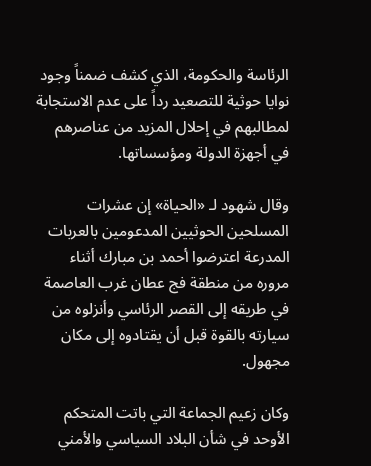الرئاسة والحكومة، الذي كشف ضمناً وجود نوايا حوثية للتصعيد رداً على عدم الاستجابة لمطالبهم في إحلال المزيد من عناصرهم في أجهزة الدولة ومؤسساتها.

وقال شهود لـ «الحياة» إن عشرات المسلحين الحوثيين المدعومين بالعربات المدرعة اعترضوا أحمد بن مبارك أثناء مروره من منطقة فج عطان غرب العاصمة في طريقه إلى القصر الرئاسي وأنزلوه من سيارته بالقوة قبل أن يقتادوه إلى مكان مجهول.

وكان زعيم الجماعة التي باتت المتحكم الأوحد في شأن البلاد السياسي والأمني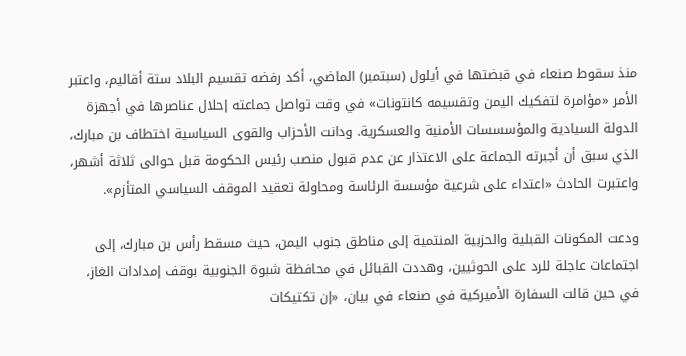منذ سقوط صنعاء في قبضتها في أيلول (سبتمبر) الماضي، أكد رفضه تقسيم البلاد ستة أقاليم، واعتبر الأمر «مؤامرة لتفكيك اليمن وتقسيمه كانتونات» في وقت تواصل جماعته إحلال عناصرها في أجهزة الدولة السيادية والمؤسسسات الأمنية والعسكرية. ودانت الأحزاب والقوى السياسية اختطاف بن مبارك، الذي سبق أن أجبرته الجماعة على الاعتذار عن عدم قبول منصب رئيس الحكومة قبل حوالى ثلاثة أشهر، واعتبرت الحادث «اعتداء على شرعية مؤسسة الرئاسة ومحاولة تعقيد الموقف السياسي المتأزم».

ودعت المكونات القبلية والحزبية المنتمية إلى مناطق جنوب اليمن، حيث مسقط رأس بن مبارك، إلى اجتماعات عاجلة للرد على الحوثيين، وهددت القبائل في محافظة شبوة الجنوبية بوقف إمدادات الغاز، في حين قالت السفارة الأميركية في صنعاء في بيان، «إن تكتيكات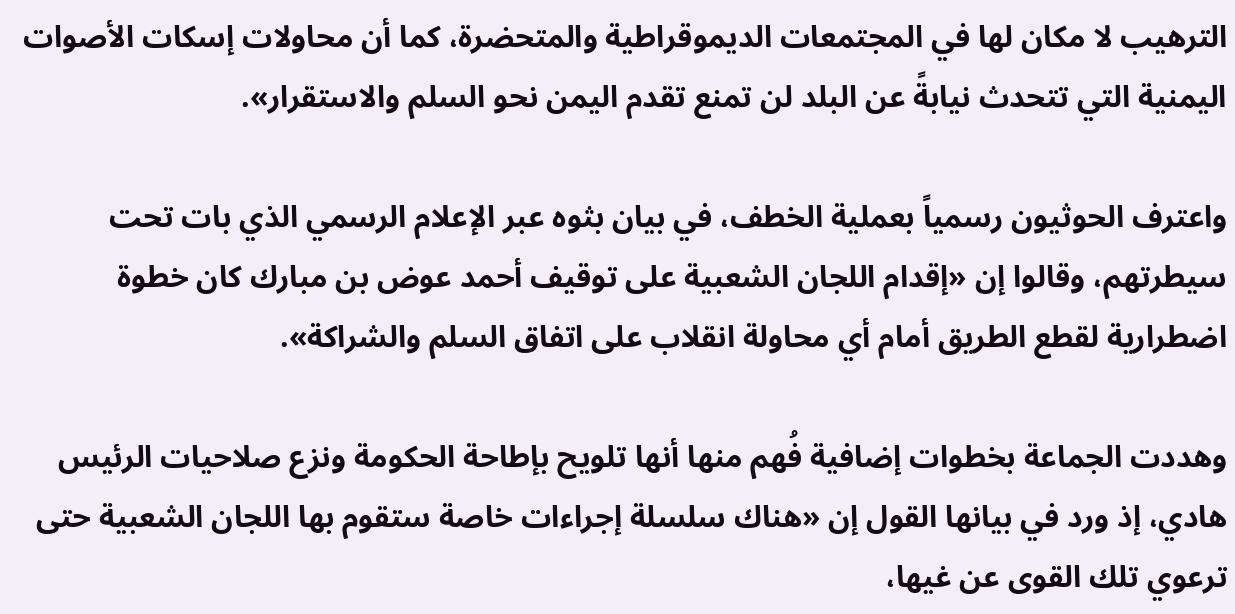الترهيب لا مكان لها في المجتمعات الديموقراطية والمتحضرة، كما أن محاولات إسكات الأصوات اليمنية التي تتحدث نيابةً عن البلد لن تمنع تقدم اليمن نحو السلم والاستقرار».

واعترف الحوثيون رسمياً بعملية الخطف، في بيان بثوه عبر الإعلام الرسمي الذي بات تحت سيطرتهم، وقالوا إن «إقدام اللجان الشعبية على توقيف أحمد عوض بن مبارك كان خطوة اضطرارية لقطع الطريق أمام أي محاولة انقلاب على اتفاق السلم والشراكة».

وهددت الجماعة بخطوات إضافية فُهم منها أنها تلويح بإطاحة الحكومة ونزع صلاحيات الرئيس هادي، إذ ورد في بيانها القول إن «هناك سلسلة إجراءات خاصة ستقوم بها اللجان الشعبية حتى ترعوي تلك القوى عن غيها،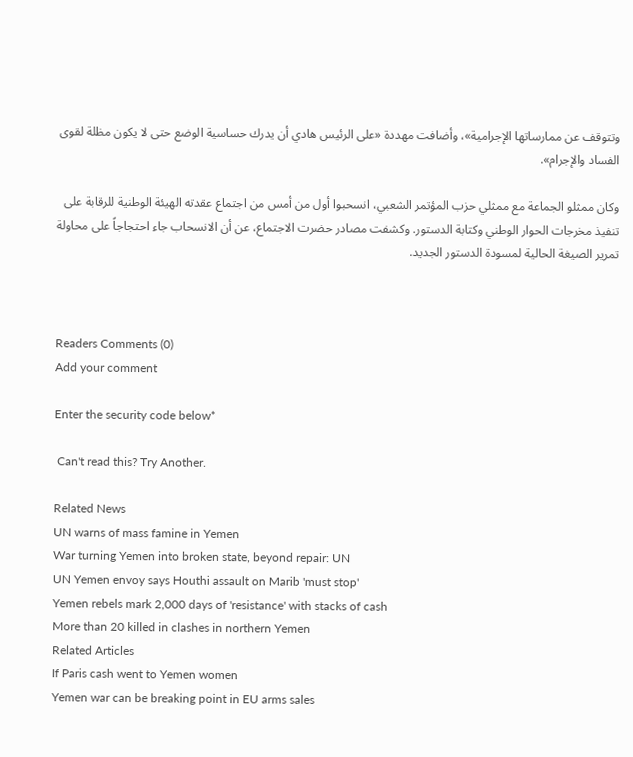وتتوقف عن ممارساتها الإجرامية»، وأضافت مهددة «على الرئيس هادي أن يدرك حساسية الوضع حتى لا يكون مظلة لقوى الفساد والإجرام».

وكان ممثلو الجماعة مع ممثلي حزب المؤتمر الشعبي، انسحبوا أول من أمس من اجتماع عقدته الهيئة الوطنية للرقابة على تنفيذ مخرجات الحوار الوطني وكتابة الدستور. وكشفت مصادر حضرت الاجتماع، عن أن الانسحاب جاء احتجاجاً على محاولة تمرير الصيغة الحالية لمسودة الدستور الجديد.



Readers Comments (0)
Add your comment

Enter the security code below*

 Can't read this? Try Another.

Related News
UN warns of mass famine in Yemen
War turning Yemen into broken state, beyond repair: UN
UN Yemen envoy says Houthi assault on Marib 'must stop'
Yemen rebels mark 2,000 days of 'resistance' with stacks of cash
More than 20 killed in clashes in northern Yemen
Related Articles
If Paris cash went to Yemen women
Yemen war can be breaking point in EU arms sales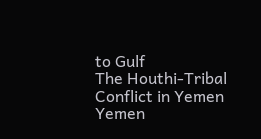to Gulf
The Houthi-Tribal Conflict in Yemen
Yemen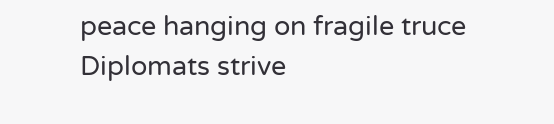peace hanging on fragile truce
Diplomats strive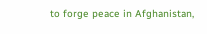to forge peace in Afghanistan,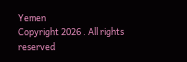Yemen
Copyright 2026 . All rights reserved